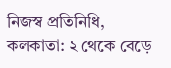নিজস্ব প্রতিনিধি, কলকাতা: ২ থেকে বেড়ে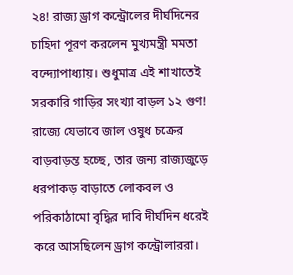২৪! রাজ্য ড্রাগ কন্ট্রোলের দীর্ঘদিনের চাহিদা পূরণ করলেন মুখ্যমন্ত্রী মমতা বন্দ্যোপাধ্যায়। শুধুমাত্র এই শাখাতেই সরকারি গাড়ির সংখ্যা বাড়ল ১২ গুণ! রাজ্যে যেভাবে জাল ওষুধ চক্রের বাড়বাড়ন্ত হচ্ছে, তার জন্য রাজ্যজুড়ে ধরপাকড় বাড়াতে লোকবল ও পরিকাঠামো বৃদ্ধির দাবি দীর্ঘদিন ধরেই করে আসছিলেন ড্রাগ কন্ট্রোলাররা।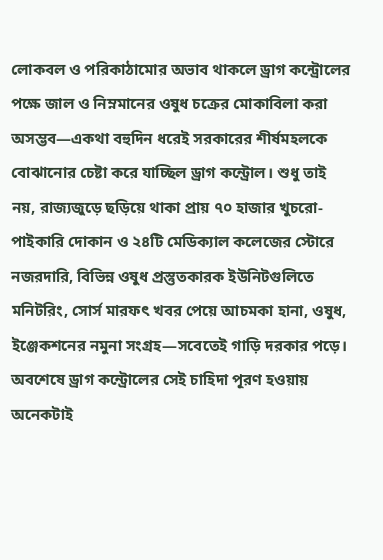লোকবল ও পরিকাঠামোর অভাব থাকলে ড্রাগ কন্ট্রোলের পক্ষে জাল ও নিম্নমানের ওষুধ চক্রের মোকাবিলা করা অসম্ভব—একথা বহুদিন ধরেই সরকারের শীর্ষমহলকে বোঝানোর চেষ্টা করে যাচ্ছিল ড্রাগ কন্ট্রোল। শুধু তাই নয়, রাজ্যজুড়ে ছড়িয়ে থাকা প্রায় ৭০ হাজার খুচরো-পাইকারি দোকান ও ২৪টি মেডিক্যাল কলেজের স্টোরে নজরদারি, বিভিন্ন ওষুধ প্রস্তুতকারক ইউনিটগুলিতে মনিটরিং, সোর্স মারফৎ খবর পেয়ে আচমকা হানা, ওষুধ, ইঞ্জেকশনের নমুনা সংগ্রহ—সবেতেই গাড়ি দরকার পড়ে। অবশেষে ড্রাগ কন্ট্রোলের সেই চাহিদা পূরণ হওয়ায় অনেকটাই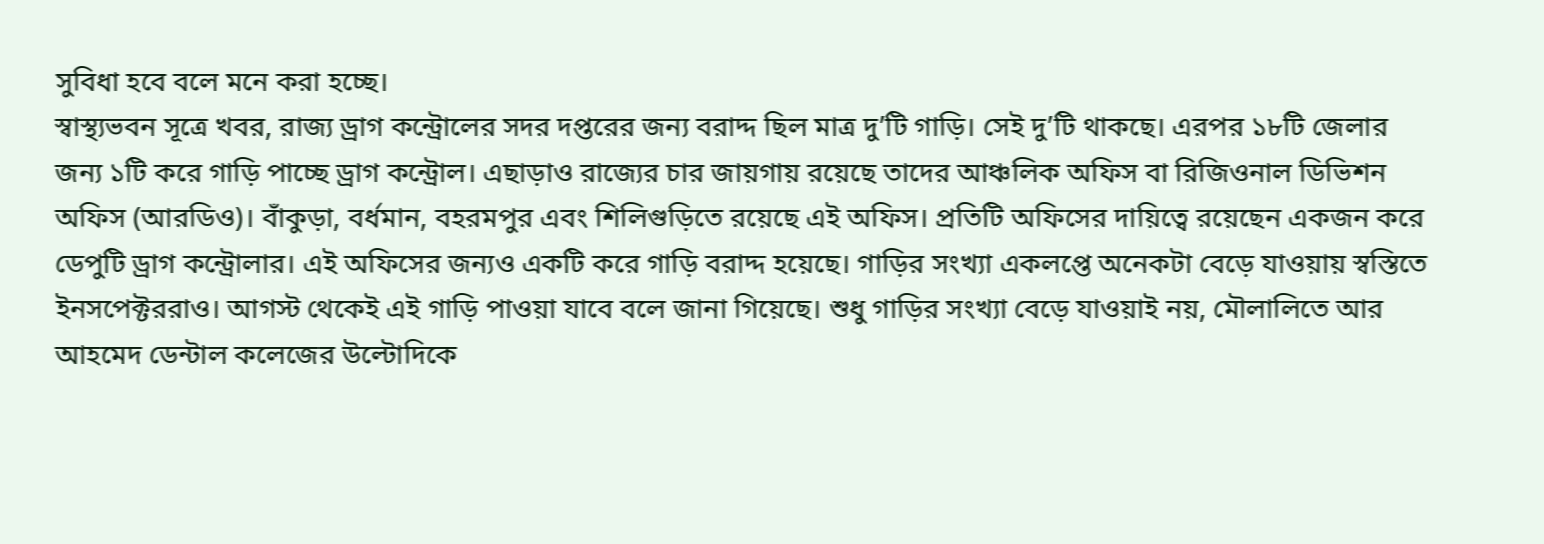সুবিধা হবে বলে মনে করা হচ্ছে।
স্বাস্থ্যভবন সূত্রে খবর, রাজ্য ড্রাগ কন্ট্রোলের সদর দপ্তরের জন্য বরাদ্দ ছিল মাত্র দু’টি গাড়ি। সেই দু’টি থাকছে। এরপর ১৮টি জেলার জন্য ১টি করে গাড়ি পাচ্ছে ড্রাগ কন্ট্রোল। এছাড়াও রাজ্যের চার জায়গায় রয়েছে তাদের আঞ্চলিক অফিস বা রিজিওনাল ডিভিশন অফিস (আরডিও)। বাঁকুড়া, বর্ধমান, বহরমপুর এবং শিলিগুড়িতে রয়েছে এই অফিস। প্রতিটি অফিসের দায়িত্বে রয়েছেন একজন করে ডেপুটি ড্রাগ কন্ট্রোলার। এই অফিসের জন্যও একটি করে গাড়ি বরাদ্দ হয়েছে। গাড়ির সংখ্যা একলপ্তে অনেকটা বেড়ে যাওয়ায় স্বস্তিতে ইনসপেক্টররাও। আগস্ট থেকেই এই গাড়ি পাওয়া যাবে বলে জানা গিয়েছে। শুধু গাড়ির সংখ্যা বেড়ে যাওয়াই নয়, মৌলালিতে আর আহমেদ ডেন্টাল কলেজের উল্টোদিকে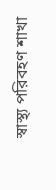স্বাস্থ্য পরিবহণ শাখা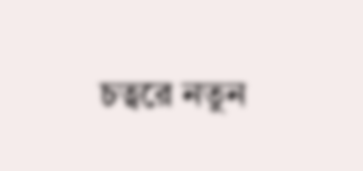চত্বরে নতুন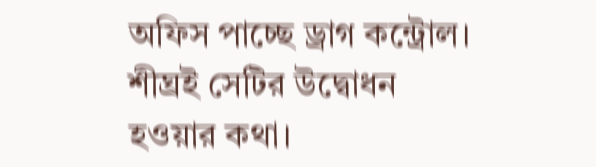অফিস পাচ্ছে ড্রাগ কন্ট্রোল। শীঘ্রই সেটির উদ্বোধন হওয়ার কথা।